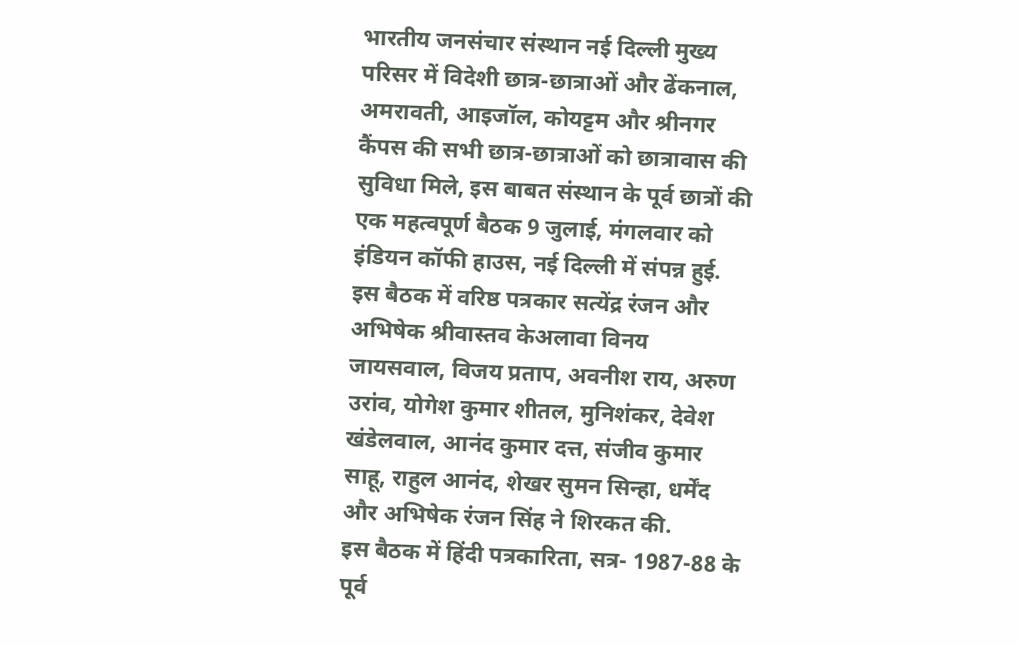भारतीय जनसंचार संस्थान नई दिल्ली मुख्य परिसर में विदेशी छात्र-छात्राओं और ढेंकनाल, अमरावती, आइजॉल, कोयट्टम और श्रीनगर कैंपस की सभी छात्र-छात्राओं को छात्रावास की सुविधा मिले, इस बाबत संस्थान के पूर्व छात्रों की एक महत्वपूर्ण बैठक 9 जुलाई, मंगलवार को इंडियन कॉफी हाउस, नई दिल्ली में संपन्न हुई. इस बैठक में वरिष्ठ पत्रकार सत्येंद्र रंजन और अभिषेक श्रीवास्तव केअलावा विनय जायसवाल, विजय प्रताप, अवनीश राय, अरुण उरांव, योगेश कुमार शीतल, मुनिशंकर, देवेश खंडेलवाल, आनंद कुमार दत्त, संजीव कुमार साहू, राहुल आनंद, शेखर सुमन सिन्हा, धर्मेंद और अभिषेक रंजन सिंह ने शिरकत की.
इस बैठक में हिंदी पत्रकारिता, सत्र- 1987-88 के पूर्व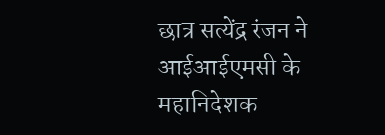छात्र सत्येंद्र रंजन ने आईआईएमसी के महानिदेशक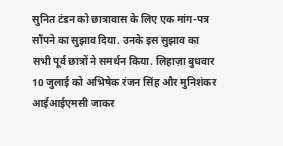सुनित टंडन को छात्रावास के लिए एक मांग-पत्र सौंपने का सुझाव दिया. उनके इस सुझाव का सभी पूर्व छात्रों ने समर्थन किया. लिहाज़ा बुधवार 10 जुलाई को अभिषेक रंजन सिंह और मुनिशंकर आईआईएमसी जाकर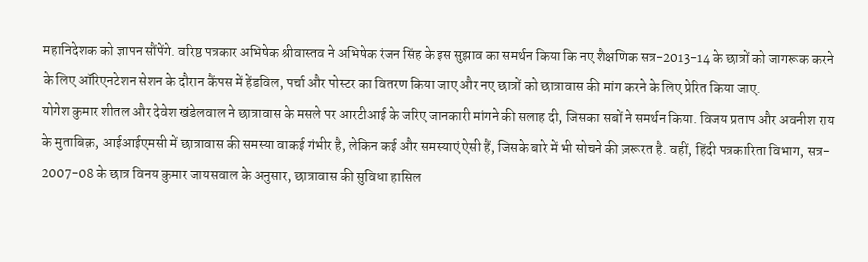महानिदेशक को ज्ञापन सौंपेंगे. वरिष्ठ पत्रकार अभिषेक श्रीवास्तव ने अभिषेक रंजन सिंह के इस सुझाव का समर्थन किया कि नए शैक्षणिक सत्र-2013-14 के छात्रों को जागरूक करने के लिए ऑरिएनटेशन सेशन के दौरान कैंपस में हेंडविल, पर्चा और पोस्टर का वितरण किया जाए और नए छात्रों को छात्रावास की मांग करने के लिए प्रेरित किया जाए.
योगेश कुमार शीतल और देवेश खंडेलवाल ने छात्रावास के मसले पर आरटीआई के जरिए जानकारी मांगने की सलाह दी, जिसका सबों ने समर्थन किया. विजय प्रताप और अवनीश राय के मुताबिक़, आईआईएमसी में छात्रावास की समस्या वाकई गंभीर है, लेकिन कई और समस्याएं ऐसी हैं, जिसके बारे में भी सोचने की ज़रूरत है. वहीं, हिंदी पत्रकारिता विभाग, सत्र- 2007-08 के छात्र विनय कुमार जायसवाल के अनुसार, छात्रावास की सुविधा हासिल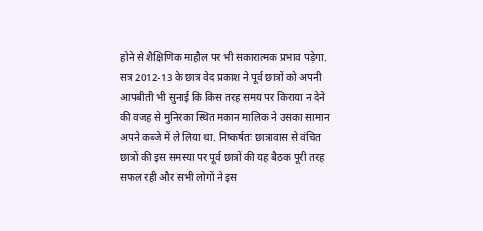होने से शैक्षिणिक माहौल पर भी सकारात्मक प्रभाव पड़ेगा. सत्र 2012-13 के छात्र वेद प्रकाश ने पूर्व छात्रों को अपनी आपबीती भी सुनाई कि किस तरह समय पर किराया न देने की वजह से मुनिरका स्थित मकान मालिक ने उसका सामान अपने कब्जे में ले लिया था. निष्कर्षतः छात्रावास से वंचित छात्रों की इस समस्या पर पूर्व छात्रों की यह बैठक पूरी तरह सफल रही और सभी लोगों ने इस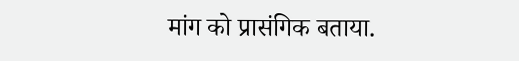मांग को प्रासंगिक बताया.